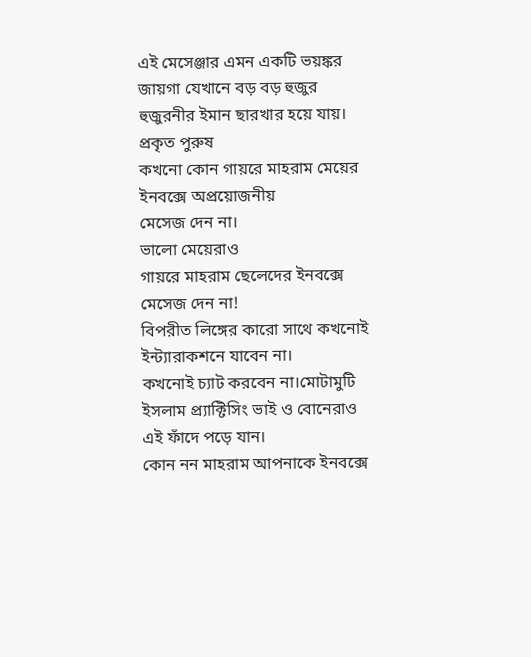এই মেসেঞ্জার এমন একটি ভয়ঙ্কর জায়গা যেখানে বড় বড় হুজুর হুজুরনীর ইমান ছারখার হয়ে যায়।
প্রকৃত পুরুষ
কখনো কোন গায়রে মাহরাম মেয়ের ইনবক্সে অপ্রয়োজনীয়
মেসেজ দেন না।
ভালো মেয়েরাও
গায়রে মাহরাম ছেলেদের ইনবক্সে মেসেজ দেন না!
বিপরীত লিঙ্গের কারো সাথে কখনোই ইন্ট্যারাকশনে যাবেন না।
কখনোই চ্যাট করবেন না।মোটামুটি ইসলাম প্র্যাক্টিসিং ভাই ও বোনেরাও এই ফাঁদে পড়ে যান।
কোন নন মাহরাম আপনাকে ইনবক্সে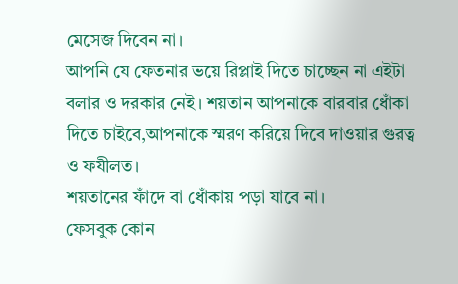মেসেজ দিবেন না।
আপনি যে ফেতনার ভয়ে রিপ্লাই দিতে চাচ্ছেন না এইটা বলার ও দরকার নেই। শয়তান আপনাকে বারবার ধোঁকা দিতে চাইবে,আপনাকে স্মরণ করিয়ে দিবে দাওয়ার গুরত্ব ও ফযীলত।
শয়তানের ফাঁদে বা ধোঁকায় পড়া যাবে না।
ফেসবুক কোন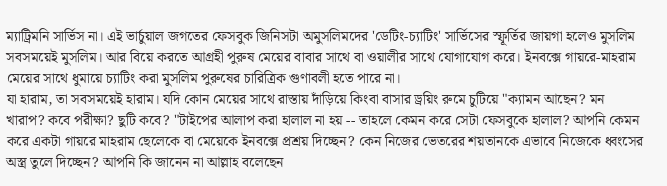ম্যাট্রিমনি সার্ভিস না। এই ভার্চুয়াল জগতের ফেসবুক জিনিসটা অমুসলিমদের 'ডেটিং-চ্যাটিং' সার্ভিসের স্ফূর্তির জায়গা হলেও মুসলিম সবসময়েই মুসলিম। আর বিয়ে করতে আগ্রহী পুরুষ মেয়ের বাবার সাথে বা ওয়ালীর সাথে যোগাযোগ করে। ইনবক্সে গায়রে-মাহরাম মেয়ের সাথে ধুমায়ে চ্যাটিং করা মুসলিম পুরুষের চারিত্রিক গুণাবলী হতে পারে না।
যা হারাম, তা সবসময়েই হারাম। যদি কোন মেয়ের সাথে রাস্তায় দাঁড়িয়ে কিংবা বাসার ড্রয়িং রুমে চুটিয়ে "ক্যামন আছেন? মন খারাপ? কবে পরীক্ষা? ছুটি কবে? "টাইপের আলাপ করা হালাল না হয় -- তাহলে কেমন করে সেটা ফেসবুকে হালাল? আপনি কেমন করে একটা গায়রে মাহরাম ছেলেকে বা মেয়েকে ইনবক্সে প্রশ্রয় দিচ্ছেন? কেন নিজের ভেতরের শয়তানকে এভাবে নিজেকে ধ্বংসের অস্ত্র তুলে দিচ্ছেন? আপনি কি জানেন না আল্লাহ বলেছেন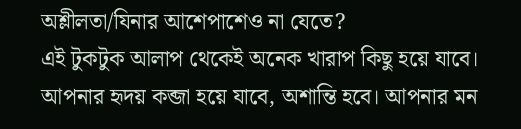অশ্লীলতা/যিনার আশেপাশেও না যেতে?
এই টুকটুক আলাপ থেকেই অনেক খারাপ কিছু হয়ে যাবে। আপনার হৃদয় কব্জা হয়ে যাবে, অশান্তি হবে। আপনার মন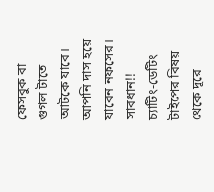ফেসবুক বা গুগল টাতে আটকে যাবে। আপনি দাস হয়ে যাবেন নফসের। সাবধান!!
চ্যাটিং-ডেটিং টাইপের বিষয় থেকে দূরে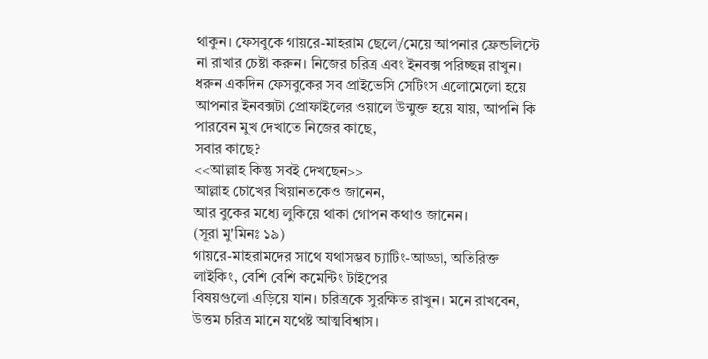থাকুন। ফেসবুকে গায়রে-মাহরাম ছেলে/মেয়ে আপনার ফ্রেন্ডলিস্টে না রাখার চেষ্টা করুন। নিজের চরিত্র এবং ইনবক্স পরিচ্ছন্ন রাখুন।
ধরুন একদিন ফেসবুকের সব প্রাইভেসি সেটিংস এলোমেলো হয়ে আপনার ইনবক্সটা প্রোফাইলের ওয়ালে উন্মুক্ত হয়ে যায়, আপনি কি পারবেন মুখ দেখাতে নিজের কাছে,
সবার কাছে?
<<আল্লাহ কিন্তু সবই দেখছেন>>
আল্লাহ চোখের খিয়ানতকেও জানেন,
আর বুকের মধ্যে লুকিয়ে থাকা গোপন কথাও জানেন।
(সূরা মু'মিনঃ ১৯)
গায়রে-মাহরামদের সাথে যথাসম্ভব চ্যাটিং-আড্ডা, অতিরিক্ত লাইকিং, বেশি বেশি কমেন্টিং টাইপের
বিষয়গুলো এড়িয়ে যান। চরিত্রকে সুরক্ষিত রাখুন। মনে রাখবেন, উত্তম চরিত্র মানে যথেষ্ট আত্মবিশ্বাস।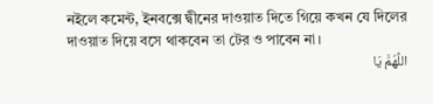নইলে কমেন্ট, ইনবক্সে দ্বীনের দাওয়াত দিতে গিয়ে কখন যে দিলের দাওয়াত দিয়ে বসে থাকবেন তা টের ও পাবেন না।
اللَّهُمَّ يَا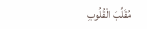مُقَلِّبَ الْقُلُوبِ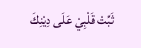ثَبِّتْ قَلْبِيْ عَلَى دِيْنِكَ